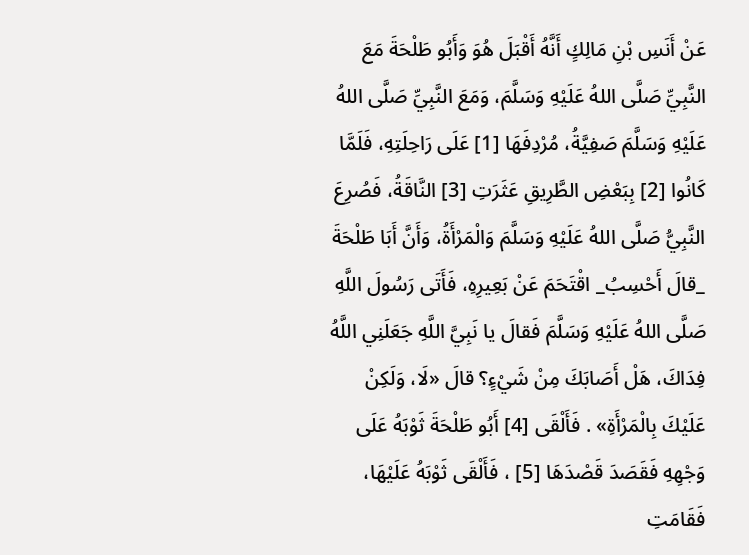عَنْ أَنَسِ بْنِ مَالِكٍ أَنَّهُ أَقْبَلَ هُوَ وَأَبُو طَلْحَةَ مَعَ النَّبِيِّ صَلَّى اللهُ عَلَيْهِ وَسَلَّمَ، وَمَعَ النَّبِيِّ صَلَّى اللهُ عَلَيْهِ وَسَلَّمَ صَفِيَّةُ، مُرْدِفَهَا [1] عَلَى رَاحِلَتِهِ، فَلَمَّا كَانُوا [2] بِبَعْضِ الطَّرِيقِ عَثَرَتِ [3] النَّاقَةُ، فَصُرِعَ النَّبِيُّ صَلَّى اللهُ عَلَيْهِ وَسَلَّمَ وَالْمَرْأَةُ، وَأَنَّ أَبَا طَلْحَةَ _قالَ أَحْسِبُ_ اقْتَحَمَ عَنْ بَعِيرِهِ، فَأَتَى رَسُولَ اللَّهِ صَلَّى اللهُ عَلَيْهِ وَسَلَّمَ فَقالَ يا نَبِيَّ اللَّهِ جَعَلَنِي اللَّهُ فِدَاكَ، هَلْ أَصَابَكَ مِنْ شَيْءٍ؟ قالَ «لَا، وَلَكِنْ عَلَيْكَ بِالْمَرْأَةِ» . فَأَلْقَى [4] أَبُو طَلْحَةَ ثَوْبَهُ عَلَى وَجْهِهِ فَقَصَدَ قَصْدَهَا [5] ، فَأَلْقَى ثَوْبَهُ عَلَيْهَا، فَقَامَتِ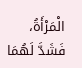الْمَرْأَةُ، فَشَدَّ لَهُمَا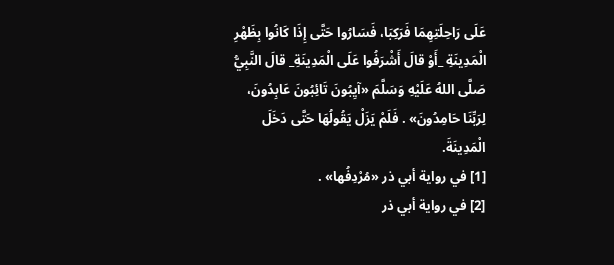عَلَى رَاحِلَتِهِمَا فَرَكِبَا، فَسَارُوا حَتَّى إِذَا كَانُوا بِظَهْرِ الْمَدِينَةِ _أَوْ قالَ أَشْرَفُوا عَلَى الْمَدِينَةِ_ قالَ النَّبِيُّ صَلَّى اللهُ عَلَيْهِ وَسَلَّمَ «آيِبُونَ تَائِبُونَ عَابِدُونَ، لِرَبِّنَا حَامِدُونَ» . فَلَمْ يَزَلْ يَقُولُهَا حَتَّى دَخَلَ الْمَدِينَةَ.
[1] في رواية أبي ذر «مُرْدِفُها» .
[2] في رواية أبي ذر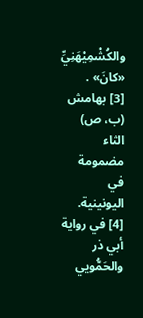والكُشْمِيْهَنِيِّ «كانَ» .
[3] بهامش (ب، ص) الثاء مضمومة في اليونينية.
[4] في رواية أبي ذر والحَمُّويي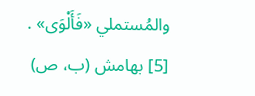والمُستملي «فَأَلْوَى» .
[5] بهامش (ب، ص)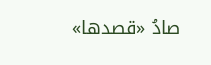صادُ «قصدها»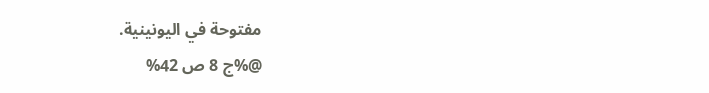مفتوحة في اليونينية.
@%ج 8 ص 42%